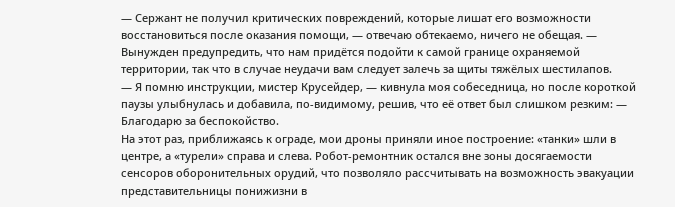— Сержант не получил критических повреждений, которые лишат его возможности восстановиться после оказания помощи, — отвечаю обтекаемо, ничего не обещая. — Вынужден предупредить, что нам придётся подойти к самой границе охраняемой территории, так что в случае неудачи вам следует залечь за щиты тяжёлых шестилапов.
— Я помню инструкции, мистер Крусейдер, — кивнула моя собеседница, но после короткой паузы улыбнулась и добавила, по-видимому, решив, что её ответ был слишком резким: — Благодарю за беспокойство.
На этот раз, приближаясь к ограде, мои дроны приняли иное построение: «танки» шли в центре, а «турели» справа и слева. Робот-ремонтник остался вне зоны досягаемости сенсоров оборонительных орудий, что позволяло рассчитывать на возможность эвакуации представительницы понижизни в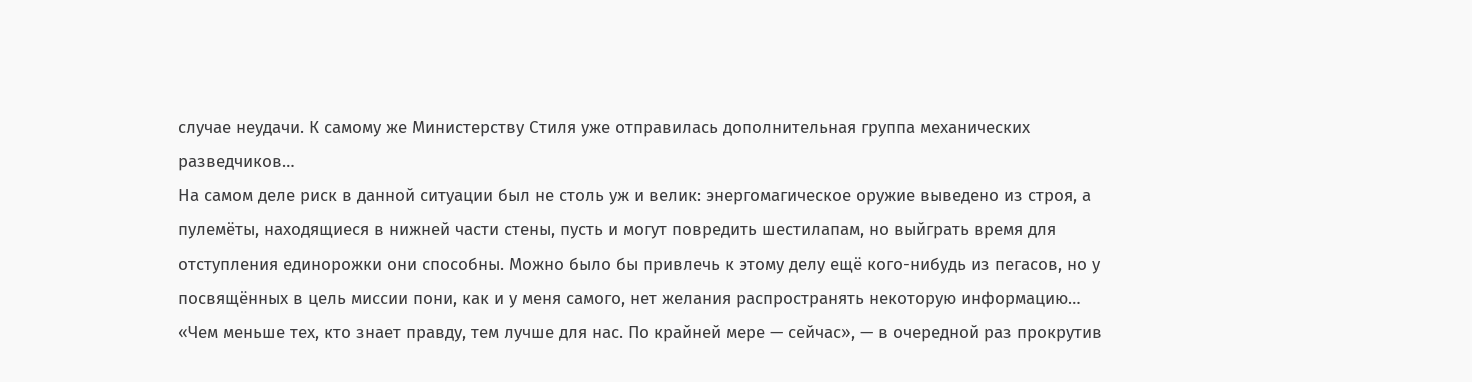случае неудачи. К самому же Министерству Стиля уже отправилась дополнительная группа механических разведчиков…
На самом деле риск в данной ситуации был не столь уж и велик: энергомагическое оружие выведено из строя, а пулемёты, находящиеся в нижней части стены, пусть и могут повредить шестилапам, но выйграть время для отступления единорожки они способны. Можно было бы привлечь к этому делу ещё кого-нибудь из пегасов, но у посвящённых в цель миссии пони, как и у меня самого, нет желания распространять некоторую информацию…
«Чем меньше тех, кто знает правду, тем лучше для нас. По крайней мере — сейчас», — в очередной раз прокрутив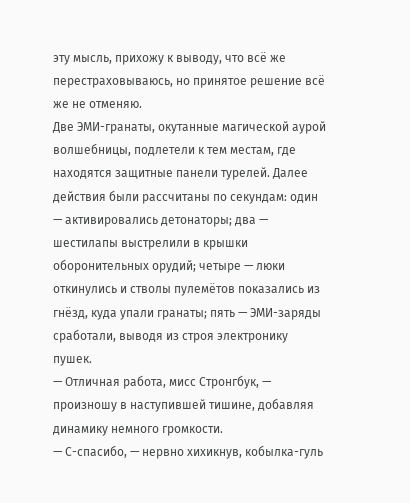эту мысль, прихожу к выводу, что всё же перестраховываюсь, но принятое решение всё же не отменяю.
Две ЭМИ-гранаты, окутанные магической аурой волшебницы, подлетели к тем местам, где находятся защитные панели турелей. Далее действия были рассчитаны по секундам: один — активировались детонаторы; два — шестилапы выстрелили в крышки оборонительных орудий; четыре — люки откинулись и стволы пулемётов показались из гнёзд, куда упали гранаты; пять — ЭМИ-заряды сработали, выводя из строя электронику пушек.
— Отличная работа, мисс Стронгбук, — произношу в наступившей тишине, добавляя динамику немного громкости.
— С-спасибо, — нервно хихикнув, кобылка-гуль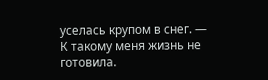уселась крупом в снег. — К такому меня жизнь не готовила.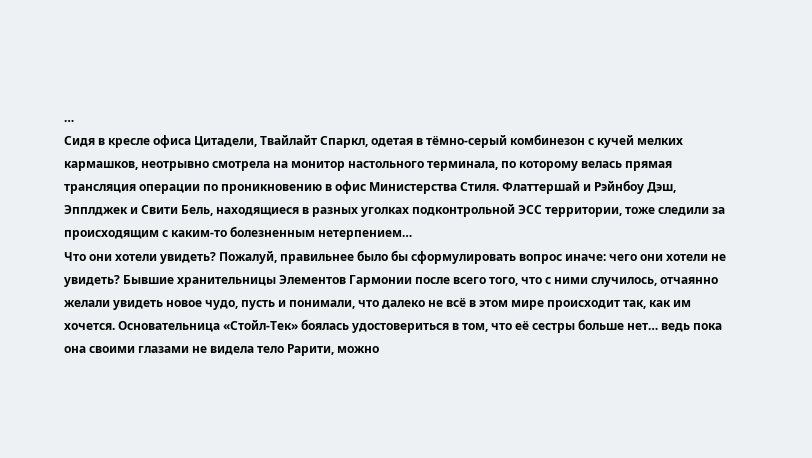…
Сидя в кресле офиса Цитадели, Твайлайт Спаркл, одетая в тёмно-серый комбинезон с кучей мелких кармашков, неотрывно смотрела на монитор настольного терминала, по которому велась прямая трансляция операции по проникновению в офис Министерства Стиля. Флаттершай и Рэйнбоу Дэш, Эпплджек и Свити Бель, находящиеся в разных уголках подконтрольной ЭСС территории, тоже следили за происходящим с каким-то болезненным нетерпением…
Что они хотели увидеть? Пожалуй, правильнее было бы сформулировать вопрос иначе: чего они хотели не увидеть? Бывшие хранительницы Элементов Гармонии после всего того, что с ними случилось, отчаянно желали увидеть новое чудо, пусть и понимали, что далеко не всё в этом мире происходит так, как им хочется. Основательница «Стойл-Тек» боялась удостовериться в том, что её сестры больше нет… ведь пока она своими глазами не видела тело Рарити, можно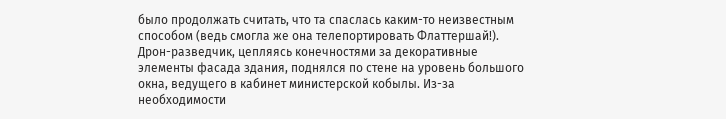было продолжать считать, что та спаслась каким-то неизвестным способом (ведь смогла же она телепортировать Флаттершай!).
Дрон-разведчик, цепляясь конечностями за декоративные элементы фасада здания, поднялся по стене на уровень большого окна, ведущего в кабинет министерской кобылы. Из-за необходимости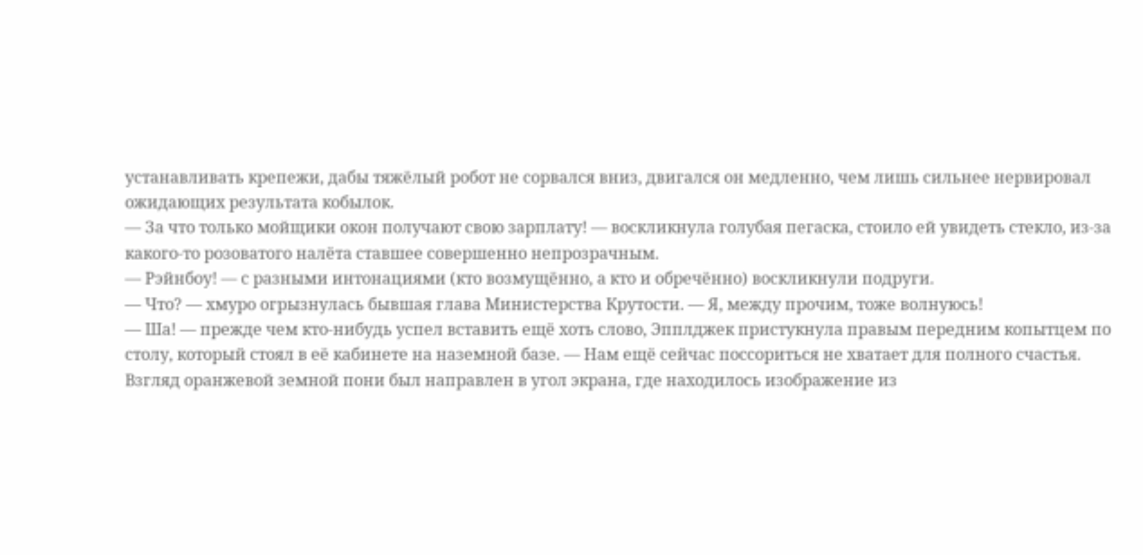устанавливать крепежи, дабы тяжёлый робот не сорвался вниз, двигался он медленно, чем лишь сильнее нервировал ожидающих результата кобылок.
— За что только мойщики окон получают свою зарплату! — воскликнула голубая пегаска, стоило ей увидеть стекло, из-за какого-то розоватого налёта ставшее совершенно непрозрачным.
— Рэйнбоу! — с разными интонациями (кто возмущённо, а кто и обречённо) воскликнули подруги.
— Что? — хмуро огрызнулась бывшая глава Министерства Крутости. — Я, между прочим, тоже волнуюсь!
— Ша! — прежде чем кто-нибудь успел вставить ещё хоть слово, Эпплджек пристукнула правым передним копытцем по столу, который стоял в её кабинете на наземной базе. — Нам ещё сейчас поссориться не хватает для полного счастья.
Взгляд оранжевой земной пони был направлен в угол экрана, где находилось изображение из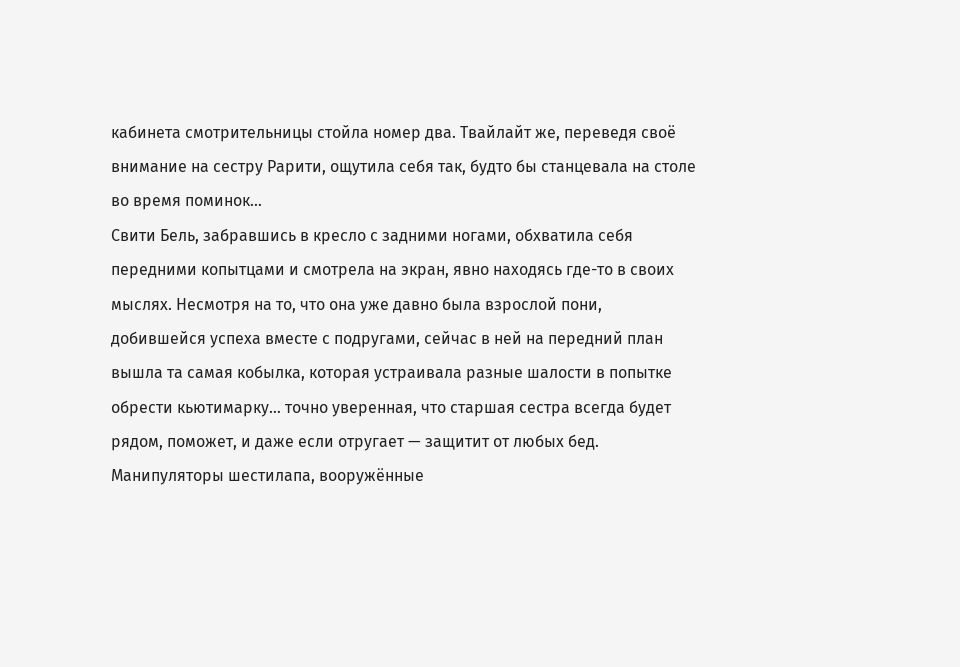кабинета смотрительницы стойла номер два. Твайлайт же, переведя своё внимание на сестру Рарити, ощутила себя так, будто бы станцевала на столе во время поминок…
Свити Бель, забравшись в кресло с задними ногами, обхватила себя передними копытцами и смотрела на экран, явно находясь где-то в своих мыслях. Несмотря на то, что она уже давно была взрослой пони, добившейся успеха вместе с подругами, сейчас в ней на передний план вышла та самая кобылка, которая устраивала разные шалости в попытке обрести кьютимарку… точно уверенная, что старшая сестра всегда будет рядом, поможет, и даже если отругает — защитит от любых бед.
Манипуляторы шестилапа, вооружённые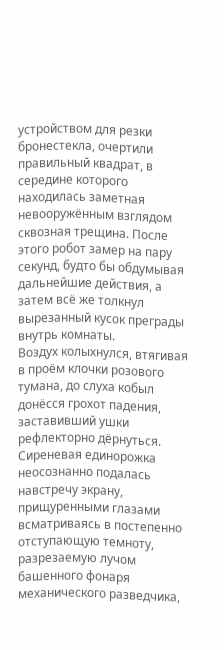устройством для резки бронестекла, очертили правильный квадрат, в середине которого находилась заметная невооружённым взглядом сквозная трещина. После этого робот замер на пару секунд, будто бы обдумывая дальнейшие действия, а затем всё же толкнул вырезанный кусок преграды внутрь комнаты.
Воздух колыхнулся, втягивая в проём клочки розового тумана, до слуха кобыл донёсся грохот падения, заставивший ушки рефлекторно дёрнуться. Сиреневая единорожка неосознанно подалась навстречу экрану, прищуренными глазами всматриваясь в постепенно отступающую темноту, разрезаемую лучом башенного фонаря механического разведчика,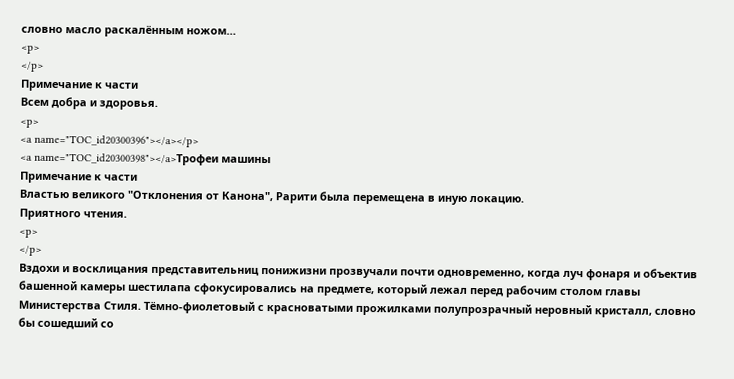словно масло раскалённым ножом…
<p>
</p>
Примечание к части
Всем добра и здоровья.
<p>
<a name="TOC_id20300396"></a></p>
<a name="TOC_id20300398"></a>Трофеи машины
Примечание к части
Властью великого "Отклонения от Канона", Рарити была перемещена в иную локацию.
Приятного чтения.
<p>
</p>
Вздохи и восклицания представительниц понижизни прозвучали почти одновременно, когда луч фонаря и объектив башенной камеры шестилапа сфокусировались на предмете, который лежал перед рабочим столом главы Министерства Стиля. Тёмно-фиолетовый с красноватыми прожилками полупрозрачный неровный кристалл, словно бы сошедший со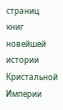страниц книг новейшей истории Кристальной Империи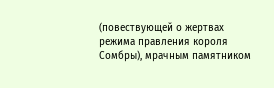(повествующей о жертвах режима правления короля Сомбры), мрачным памятником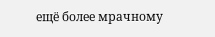ещё более мрачному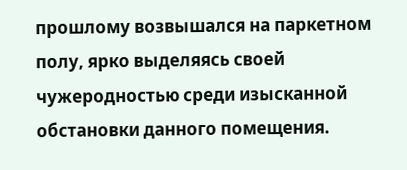прошлому возвышался на паркетном полу, ярко выделяясь своей чужеродностью среди изысканной обстановки данного помещения.